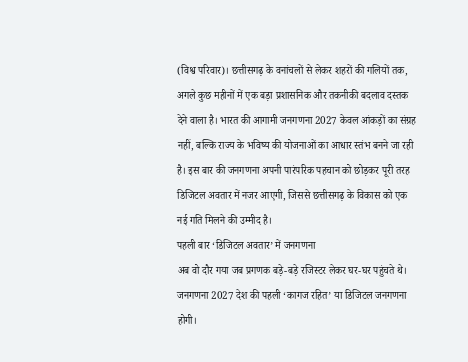(विश्व परिवार)। छत्तीसगढ़ के वनांचलों से लेकर शहरों की गलियों तक, अगले कुछ महीनों में एक बड़ा प्रशासनिक और तकनीकी बदलाव दस्तक देने वाला है। भारत की आगामी जनगणना 2027 केवल आंकड़ों का संग्रह नहीं, बल्कि राज्य के भविष्य की योजनाओं का आधार स्तंभ बनने जा रही है। इस बार की जनगणना अपनी पारंपरिक पहचान को छोड़कर पूरी तरह डिजिटल अवतार में नजर आएगी, जिससे छत्तीसगढ़ के विकास को एक नई गति मिलने की उम्मीद है।
पहली बार ‘डिजिटल अवतार’ में जनगणना
अब वो दौर गया जब प्रगणक बड़े-बड़े रजिस्टर लेकर घर-घर पहुंचते थे। जनगणना 2027 देश की पहली ‘कागज रहित’ या डिजिटल जनगणना होगी।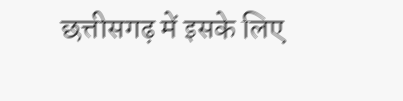छत्तीसगढ़ में इसके लिए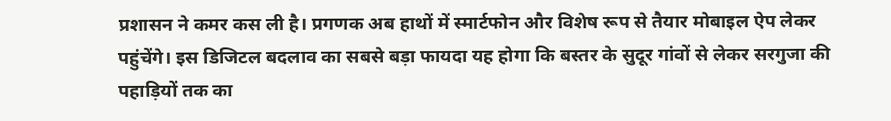प्रशासन ने कमर कस ली है। प्रगणक अब हाथों में स्मार्टफोन और विशेष रूप से तैयार मोबाइल ऐप लेकर पहुंचेंगे। इस डिजिटल बदलाव का सबसे बड़ा फायदा यह होगा कि बस्तर के सुदूर गांवों से लेकर सरगुजा की पहाड़ियों तक का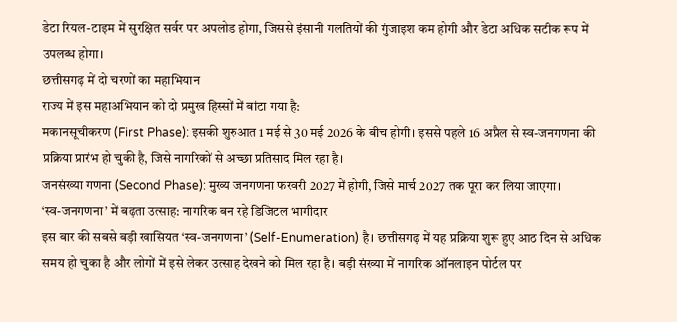डेटा रियल-टाइम में सुरक्षित सर्वर पर अपलोड होगा, जिससे इंसानी गलतियों की गुंजाइश कम होगी और डेटा अधिक सटीक रूप में उपलब्ध होगा।
छत्तीसगढ़ में दो चरणों का महाभियान
राज्य में इस महाअभियान को दो प्रमुख हिस्सों में बांटा गया है:
मकानसूचीकरण (First Phase): इसकी शुरुआत 1 मई से 30 मई 2026 के बीच होगी। इससे पहले 16 अप्रैल से स्व-जनगणना की प्रक्रिया प्रारंभ हो चुकी है, जिसे नागरिकों से अच्छा प्रतिसाद मिल रहा है।
जनसंख्या गणना (Second Phase): मुख्य जनगणना फरवरी 2027 में होगी, जिसे मार्च 2027 तक पूरा कर लिया जाएगा।
‘स्व-जनगणना’ में बढ़ता उत्साह: नागरिक बन रहे डिजिटल भागीदार
इस बार की सबसे बड़ी खासियत ‘स्व-जनगणना’ (Self-Enumeration) है। छत्तीसगढ़ में यह प्रक्रिया शुरू हुए आठ दिन से अधिक समय हो चुका है और लोगों में इसे लेकर उत्साह देखने को मिल रहा है। बड़ी संख्या में नागरिक ऑनलाइन पोर्टल पर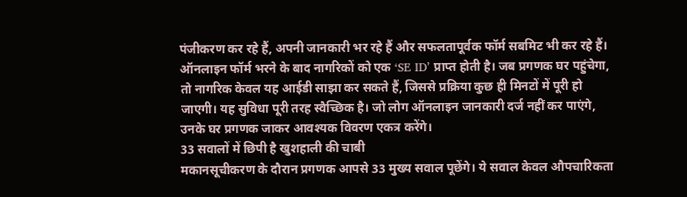पंजीकरण कर रहे हैं, अपनी जानकारी भर रहे हैं और सफलतापूर्वक फॉर्म सबमिट भी कर रहे हैं।
ऑनलाइन फॉर्म भरने के बाद नागरिकों को एक ‘SE ID’ प्राप्त होती है। जब प्रगणक घर पहुंचेगा, तो नागरिक केवल यह आईडी साझा कर सकते हैं, जिससे प्रक्रिया कुछ ही मिनटों में पूरी हो जाएगी। यह सुविधा पूरी तरह स्वैच्छिक है। जो लोग ऑनलाइन जानकारी दर्ज नहीं कर पाएंगे, उनके घर प्रगणक जाकर आवश्यक विवरण एकत्र करेंगे।
33 सवालों में छिपी है खुशहाली की चाबी
मकानसूचीकरण के दौरान प्रगणक आपसे 33 मुख्य सवाल पूछेंगे। ये सवाल केवल औपचारिकता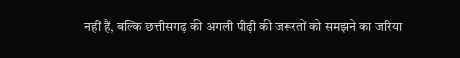नहीं हैं, बल्कि छत्तीसगढ़ की अगली पीढ़ी की जरूरतों को समझने का जरिया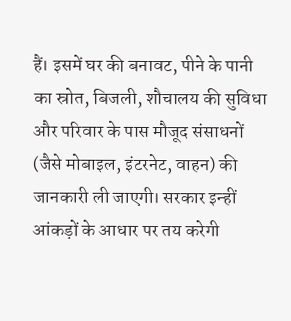हैं। इसमें घर की बनावट, पीने के पानी का स्रोत, बिजली, शौचालय की सुविधा और परिवार के पास मौजूद संसाधनों (जैसे मोबाइल, इंटरनेट, वाहन) की जानकारी ली जाएगी। सरकार इन्हीं आंकड़ों के आधार पर तय करेगी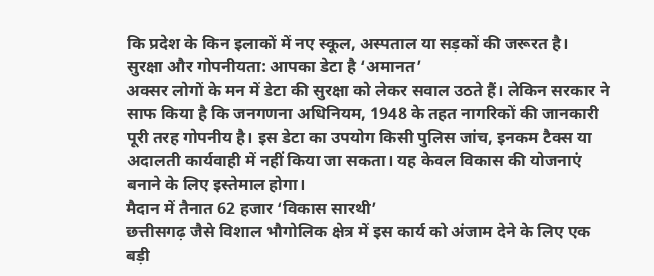कि प्रदेश के किन इलाकों में नए स्कूल, अस्पताल या सड़कों की जरूरत है।
सुरक्षा और गोपनीयता: आपका डेटा है ‘अमानत’
अक्सर लोगों के मन में डेटा की सुरक्षा को लेकर सवाल उठते हैं। लेकिन सरकार ने साफ किया है कि जनगणना अधिनियम, 1948 के तहत नागरिकों की जानकारी पूरी तरह गोपनीय है। इस डेटा का उपयोग किसी पुलिस जांच, इनकम टैक्स या अदालती कार्यवाही में नहीं किया जा सकता। यह केवल विकास की योजनाएं बनाने के लिए इस्तेमाल होगा।
मैदान में तैनात 62 हजार ‘विकास सारथी’
छत्तीसगढ़ जैसे विशाल भौगोलिक क्षेत्र में इस कार्य को अंजाम देने के लिए एक बड़ी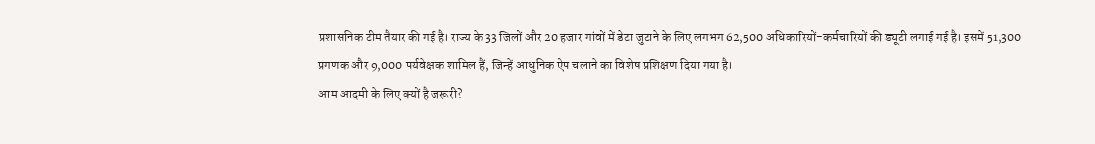प्रशासनिक टीम तैयार की गई है। राज्य के 33 जिलों और 20 हजार गांवों में डेटा जुटाने के लिए लगभग 62,500 अधिकारियों-कर्मचारियों की ड्यूटी लगाई गई है। इसमें 51,300 प्रगणक और 9,000 पर्यवेक्षक शामिल हैं, जिन्हें आधुनिक ऐप चलाने का विशेष प्रशिक्षण दिया गया है।
आम आदमी के लिए क्यों है जरूरी?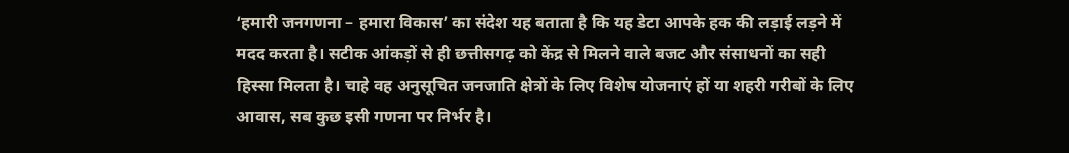‘हमारी जनगणना – हमारा विकास’ का संदेश यह बताता है कि यह डेटा आपके हक की लड़ाई लड़ने में मदद करता है। सटीक आंकड़ों से ही छत्तीसगढ़ को केंद्र से मिलने वाले बजट और संसाधनों का सही हिस्सा मिलता है। चाहे वह अनुसूचित जनजाति क्षेत्रों के लिए विशेष योजनाएं हों या शहरी गरीबों के लिए आवास, सब कुछ इसी गणना पर निर्भर है।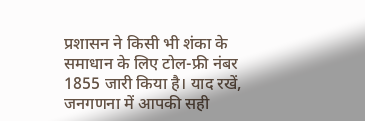प्रशासन ने किसी भी शंका के समाधान के लिए टोल-फ्री नंबर 1855 जारी किया है। याद रखें, जनगणना में आपकी सही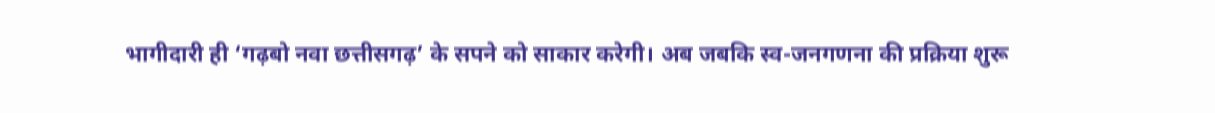भागीदारी ही ‘गढ़बो नवा छत्तीसगढ़’ के सपने को साकार करेगी। अब जबकि स्व-जनगणना की प्रक्रिया शुरू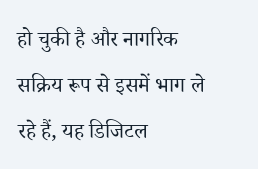हो चुकी है और नागरिक सक्रिय रूप से इसमें भाग ले रहे हैं, यह डिजिटल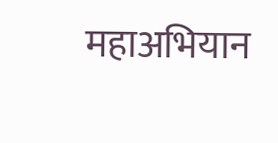महाअभियान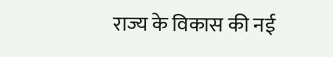राज्य के विकास की नई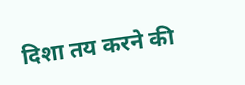दिशा तय करने की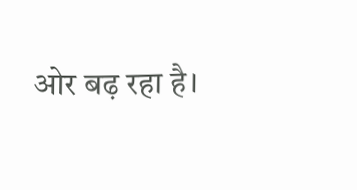ओर बढ़ रहा है।